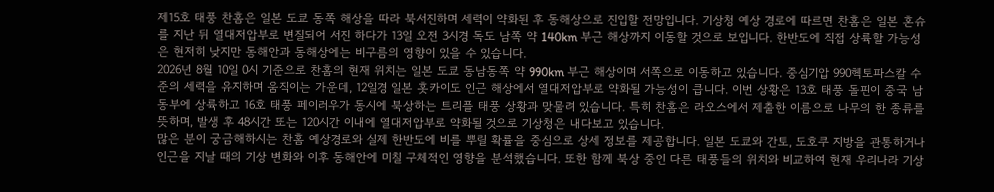제15호 태풍 찬홈은 일본 도쿄 동쪽 해상을 따라 북서진하며 세력이 약화된 후 동해상으로 진입할 전망입니다. 기상청 예상 경로에 따르면 찬홈은 일본 혼슈를 지난 뒤 열대저압부로 변질되어 서진 하다가 13일 오전 3시경 독도 남쪽 약 140km 부근 해상까지 이동할 것으로 보입니다. 한반도에 직접 상륙할 가능성은 현저히 낮지만 동해안과 동해상에는 비구름의 영향이 있을 수 있습니다.
2026년 8월 10일 0시 기준으로 찬홈의 현재 위치는 일본 도쿄 동남동쪽 약 990km 부근 해상이며 서쪽으로 이동하고 있습니다. 중심기압 990헥토파스칼 수준의 세력을 유지하며 움직이는 가운데, 12일경 일본 홋카이도 인근 해상에서 열대저압부로 약화될 가능성이 큽니다. 이번 상황은 13호 태풍 돌핀이 중국 남동부에 상륙하고 16호 태풍 페이러우가 동시에 북상하는 트리플 태풍 상황과 맞물려 있습니다. 특히 찬홈은 라오스에서 제출한 이름으로 나무의 한 종류를 뜻하며, 발생 후 48시간 또는 120시간 이내에 열대저압부로 약화될 것으로 기상청은 내다보고 있습니다.
많은 분이 궁금해하시는 찬홈 예상경로와 실제 한반도에 비를 뿌릴 확률을 중심으로 상세 정보를 제공합니다. 일본 도쿄와 간토, 도호쿠 지방을 관통하거나 인근을 지날 때의 기상 변화와 이후 동해안에 미칠 구체적인 영향을 분석했습니다. 또한 함께 북상 중인 다른 태풍들의 위치와 비교하여 현재 우리나라 기상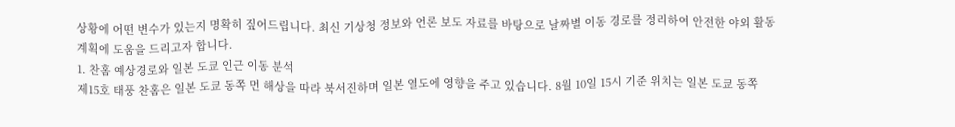상황에 어떤 변수가 있는지 명확히 짚어드립니다. 최신 기상청 정보와 언론 보도 자료를 바탕으로 날짜별 이동 경로를 정리하여 안전한 야외 활동 계획에 도움을 드리고자 합니다.
1. 찬홈 예상경로와 일본 도쿄 인근 이동 분석
제15호 태풍 찬홈은 일본 도쿄 동쪽 먼 해상을 따라 북서진하며 일본 열도에 영향을 주고 있습니다. 8월 10일 15시 기준 위치는 일본 도쿄 동쪽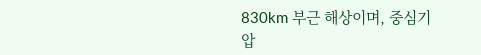830km 부근 해상이며, 중심기압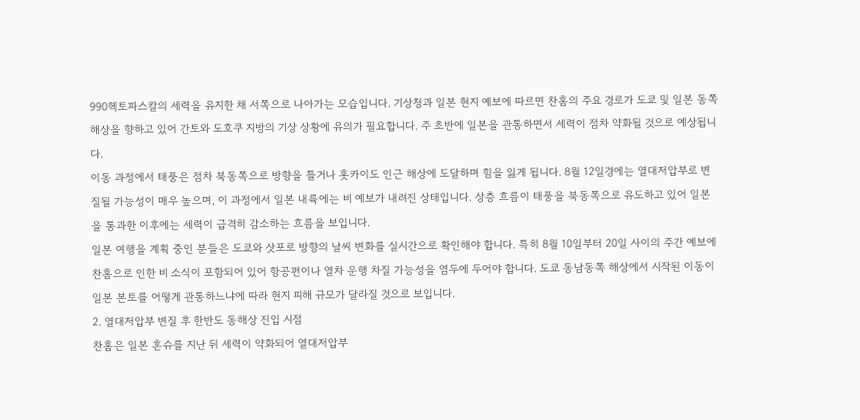990헥토파스칼의 세력을 유지한 채 서쪽으로 나아가는 모습입니다. 기상청과 일본 현지 예보에 따르면 찬홈의 주요 경로가 도쿄 및 일본 동쪽 해상을 향하고 있어 간토와 도호쿠 지방의 기상 상황에 유의가 필요합니다. 주 초반에 일본을 관통하면서 세력이 점차 약화될 것으로 예상됩니다.
이동 과정에서 태풍은 점차 북동쪽으로 방향을 틀거나 홋카이도 인근 해상에 도달하며 힘을 잃게 됩니다. 8월 12일경에는 열대저압부로 변질될 가능성이 매우 높으며, 이 과정에서 일본 내륙에는 비 예보가 내려진 상태입니다. 상층 흐름이 태풍을 북동쪽으로 유도하고 있어 일본을 통과한 이후에는 세력이 급격히 감소하는 흐름을 보입니다.
일본 여행을 계획 중인 분들은 도쿄와 삿포로 방향의 날씨 변화를 실시간으로 확인해야 합니다. 특히 8월 10일부터 20일 사이의 주간 예보에 찬홈으로 인한 비 소식이 포함되어 있어 항공편이나 열차 운행 차질 가능성을 염두에 두어야 합니다. 도쿄 동남동쪽 해상에서 시작된 이동이 일본 본토를 어떻게 관통하느냐에 따라 현지 피해 규모가 달라질 것으로 보입니다.
2. 열대저압부 변질 후 한반도 동해상 진입 시점
찬홈은 일본 혼슈를 지난 뒤 세력이 약화되어 열대저압부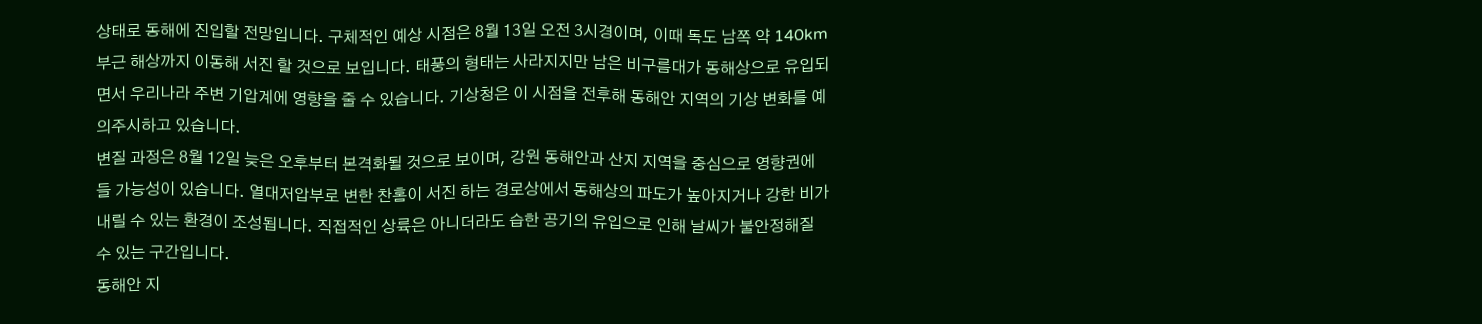상태로 동해에 진입할 전망입니다. 구체적인 예상 시점은 8월 13일 오전 3시경이며, 이때 독도 남쪽 약 140km 부근 해상까지 이동해 서진 할 것으로 보입니다. 태풍의 형태는 사라지지만 남은 비구름대가 동해상으로 유입되면서 우리나라 주변 기압계에 영향을 줄 수 있습니다. 기상청은 이 시점을 전후해 동해안 지역의 기상 변화를 예의주시하고 있습니다.
변질 과정은 8월 12일 늦은 오후부터 본격화될 것으로 보이며, 강원 동해안과 산지 지역을 중심으로 영향권에 들 가능성이 있습니다. 열대저압부로 변한 찬홈이 서진 하는 경로상에서 동해상의 파도가 높아지거나 강한 비가 내릴 수 있는 환경이 조성됩니다. 직접적인 상륙은 아니더라도 습한 공기의 유입으로 인해 날씨가 불안정해질 수 있는 구간입니다.
동해안 지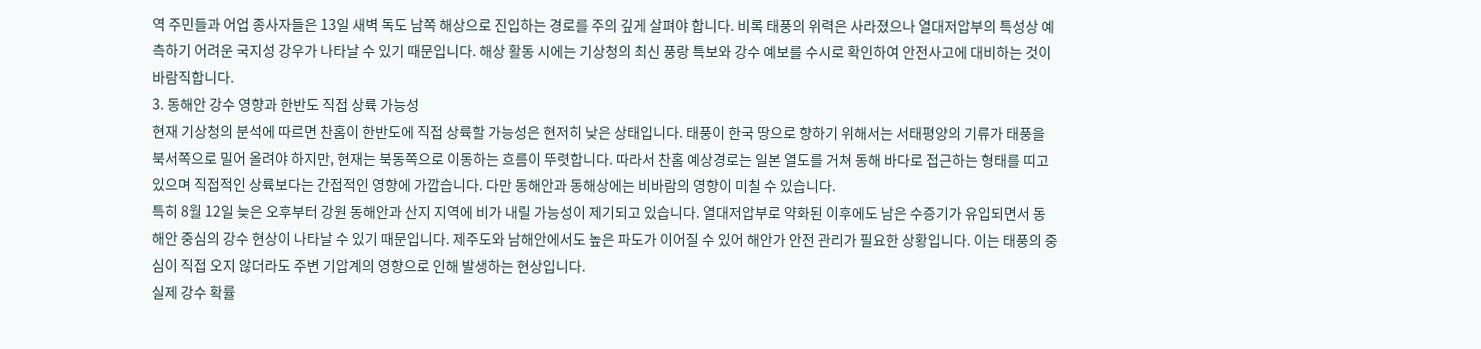역 주민들과 어업 종사자들은 13일 새벽 독도 남쪽 해상으로 진입하는 경로를 주의 깊게 살펴야 합니다. 비록 태풍의 위력은 사라졌으나 열대저압부의 특성상 예측하기 어려운 국지성 강우가 나타날 수 있기 때문입니다. 해상 활동 시에는 기상청의 최신 풍랑 특보와 강수 예보를 수시로 확인하여 안전사고에 대비하는 것이 바람직합니다.
3. 동해안 강수 영향과 한반도 직접 상륙 가능성
현재 기상청의 분석에 따르면 찬홈이 한반도에 직접 상륙할 가능성은 현저히 낮은 상태입니다. 태풍이 한국 땅으로 향하기 위해서는 서태평양의 기류가 태풍을 북서쪽으로 밀어 올려야 하지만, 현재는 북동쪽으로 이동하는 흐름이 뚜렷합니다. 따라서 찬홈 예상경로는 일본 열도를 거쳐 동해 바다로 접근하는 형태를 띠고 있으며 직접적인 상륙보다는 간접적인 영향에 가깝습니다. 다만 동해안과 동해상에는 비바람의 영향이 미칠 수 있습니다.
특히 8월 12일 늦은 오후부터 강원 동해안과 산지 지역에 비가 내릴 가능성이 제기되고 있습니다. 열대저압부로 약화된 이후에도 남은 수증기가 유입되면서 동해안 중심의 강수 현상이 나타날 수 있기 때문입니다. 제주도와 남해안에서도 높은 파도가 이어질 수 있어 해안가 안전 관리가 필요한 상황입니다. 이는 태풍의 중심이 직접 오지 않더라도 주변 기압계의 영향으로 인해 발생하는 현상입니다.
실제 강수 확률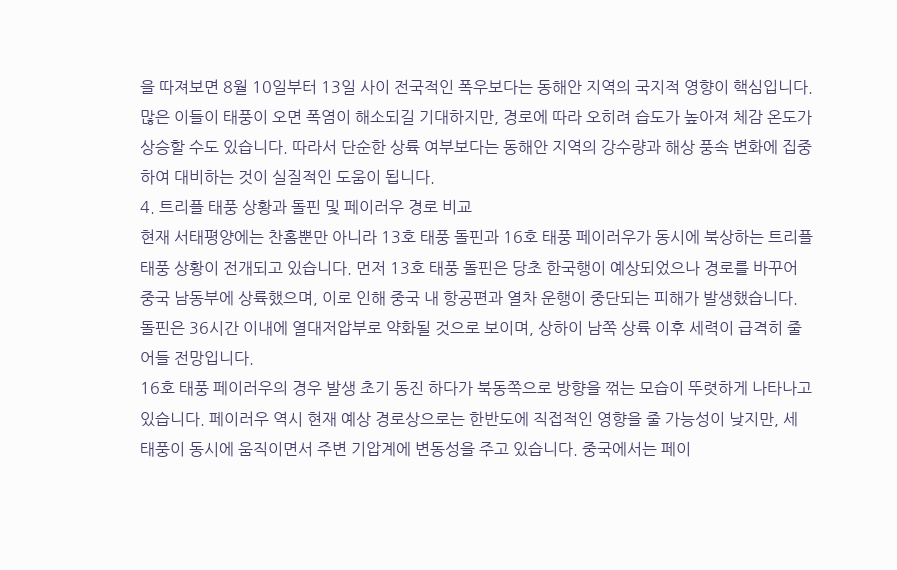을 따져보면 8월 10일부터 13일 사이 전국적인 폭우보다는 동해안 지역의 국지적 영향이 핵심입니다. 많은 이들이 태풍이 오면 폭염이 해소되길 기대하지만, 경로에 따라 오히려 습도가 높아져 체감 온도가 상승할 수도 있습니다. 따라서 단순한 상륙 여부보다는 동해안 지역의 강수량과 해상 풍속 변화에 집중하여 대비하는 것이 실질적인 도움이 됩니다.
4. 트리플 태풍 상황과 돌핀 및 페이러우 경로 비교
현재 서태평양에는 찬홈뿐만 아니라 13호 태풍 돌핀과 16호 태풍 페이러우가 동시에 북상하는 트리플 태풍 상황이 전개되고 있습니다. 먼저 13호 태풍 돌핀은 당초 한국행이 예상되었으나 경로를 바꾸어 중국 남동부에 상륙했으며, 이로 인해 중국 내 항공편과 열차 운행이 중단되는 피해가 발생했습니다. 돌핀은 36시간 이내에 열대저압부로 약화될 것으로 보이며, 상하이 남쪽 상륙 이후 세력이 급격히 줄어들 전망입니다.
16호 태풍 페이러우의 경우 발생 초기 동진 하다가 북동쪽으로 방향을 꺾는 모습이 뚜렷하게 나타나고 있습니다. 페이러우 역시 현재 예상 경로상으로는 한반도에 직접적인 영향을 줄 가능성이 낮지만, 세 태풍이 동시에 움직이면서 주변 기압계에 변동성을 주고 있습니다. 중국에서는 페이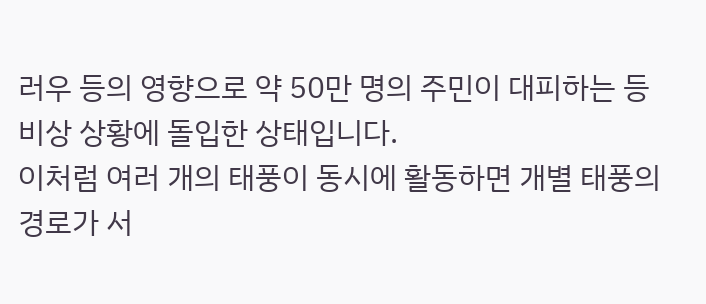러우 등의 영향으로 약 50만 명의 주민이 대피하는 등 비상 상황에 돌입한 상태입니다.
이처럼 여러 개의 태풍이 동시에 활동하면 개별 태풍의 경로가 서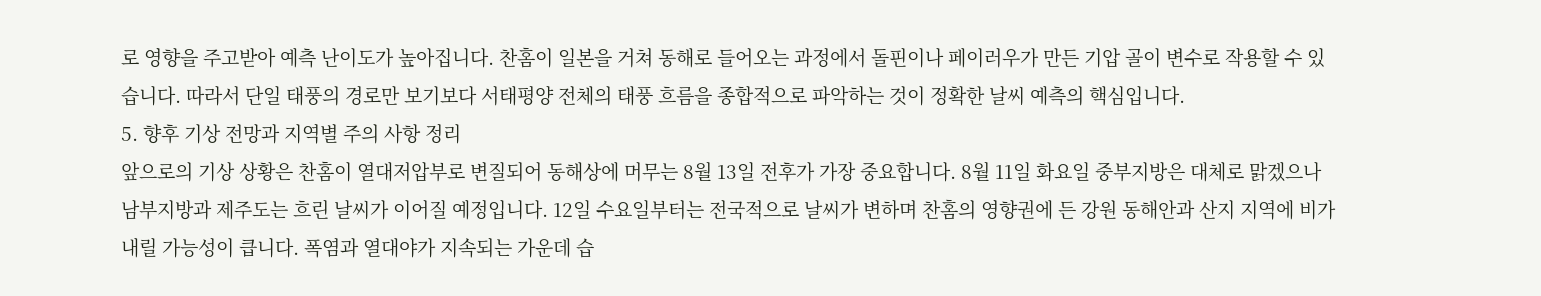로 영향을 주고받아 예측 난이도가 높아집니다. 찬홈이 일본을 거쳐 동해로 들어오는 과정에서 돌핀이나 페이러우가 만든 기압 골이 변수로 작용할 수 있습니다. 따라서 단일 태풍의 경로만 보기보다 서태평양 전체의 태풍 흐름을 종합적으로 파악하는 것이 정확한 날씨 예측의 핵심입니다.
5. 향후 기상 전망과 지역별 주의 사항 정리
앞으로의 기상 상황은 찬홈이 열대저압부로 변질되어 동해상에 머무는 8월 13일 전후가 가장 중요합니다. 8월 11일 화요일 중부지방은 대체로 맑겠으나 남부지방과 제주도는 흐린 날씨가 이어질 예정입니다. 12일 수요일부터는 전국적으로 날씨가 변하며 찬홈의 영향권에 든 강원 동해안과 산지 지역에 비가 내릴 가능성이 큽니다. 폭염과 열대야가 지속되는 가운데 습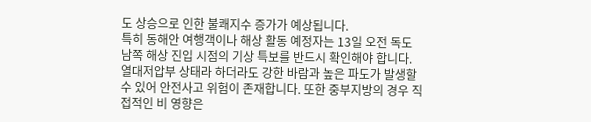도 상승으로 인한 불쾌지수 증가가 예상됩니다.
특히 동해안 여행객이나 해상 활동 예정자는 13일 오전 독도 남쪽 해상 진입 시점의 기상 특보를 반드시 확인해야 합니다. 열대저압부 상태라 하더라도 강한 바람과 높은 파도가 발생할 수 있어 안전사고 위험이 존재합니다. 또한 중부지방의 경우 직접적인 비 영향은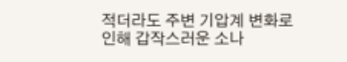적더라도 주변 기압계 변화로 인해 갑작스러운 소나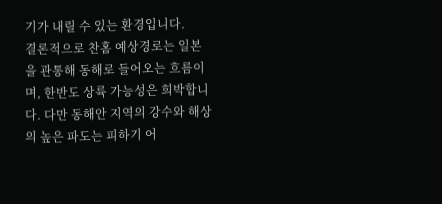기가 내릴 수 있는 환경입니다.
결론적으로 찬홈 예상경로는 일본을 관통해 동해로 들어오는 흐름이며, 한반도 상륙 가능성은 희박합니다. 다만 동해안 지역의 강수와 해상의 높은 파도는 피하기 어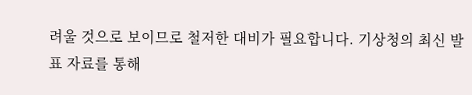려울 것으로 보이므로 철저한 대비가 필요합니다. 기상청의 최신 발표 자료를 통해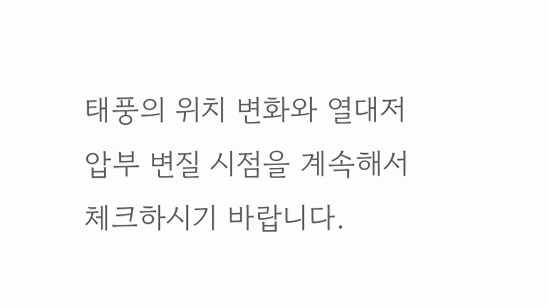태풍의 위치 변화와 열대저압부 변질 시점을 계속해서 체크하시기 바랍니다.